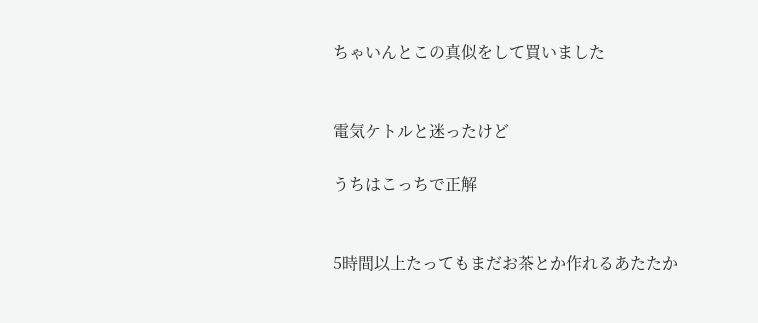ちゃいんとこの真似をして買いました


電気ケトルと迷ったけど

うちはこっちで正解


5時間以上たってもまだお茶とか作れるあたたか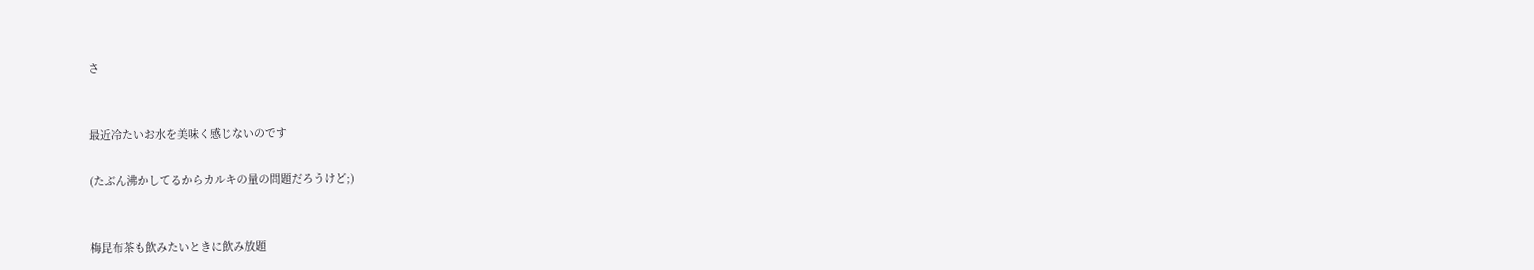さ


最近冷たいお水を美味く感じないのです

(たぶん沸かしてるからカルキの量の問題だろうけど;)


梅昆布茶も飲みたいときに飲み放題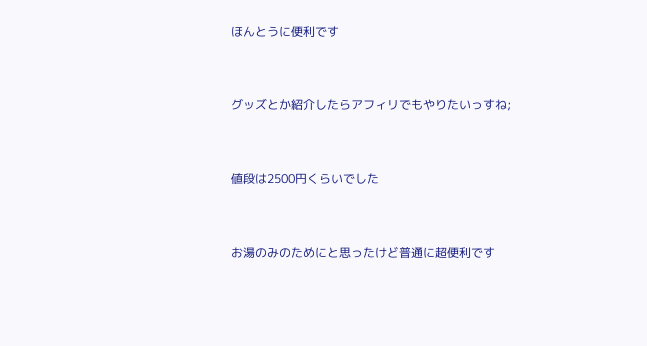ほんとうに便利です


グッズとか紹介したらアフィリでもやりたいっすね;


値段は2500円くらいでした


お湯のみのためにと思ったけど普通に超便利です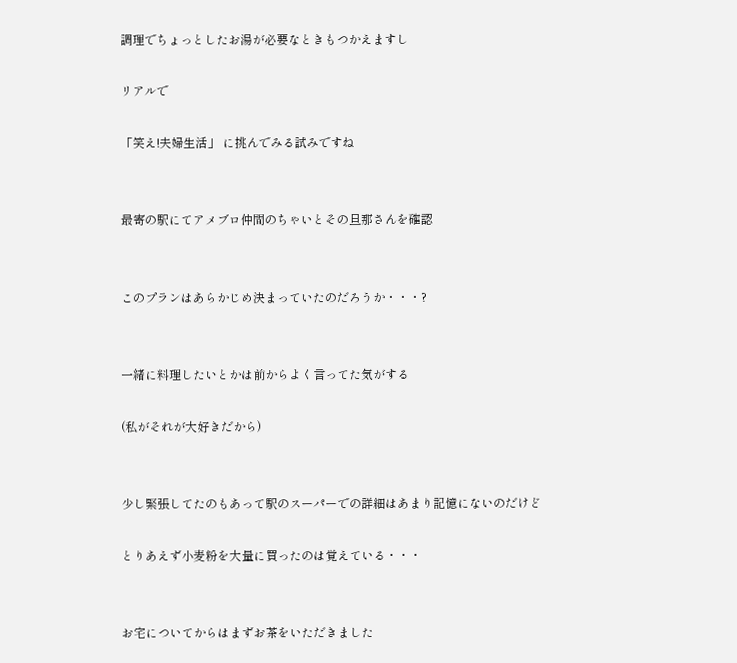調理でちょっとしたお湯が必要なときもつかえますし

リアルで

「笑え!夫婦生活」 に挑んでみる試みですね


最寄の駅にてアメブロ仲間のちゃいとその旦那さんを確認


このプランはあらかじめ決まっていたのだろうか・・・?


一緒に料理したいとかは前からよく言ってた気がする

(私がそれが大好きだから)


少し緊張してたのもあって駅のスーパーでの詳細はあまり記憶にないのだけど

とりあえず小麦粉を大量に買ったのは覚えている・・・


お宅についてからはまずお茶をいただきました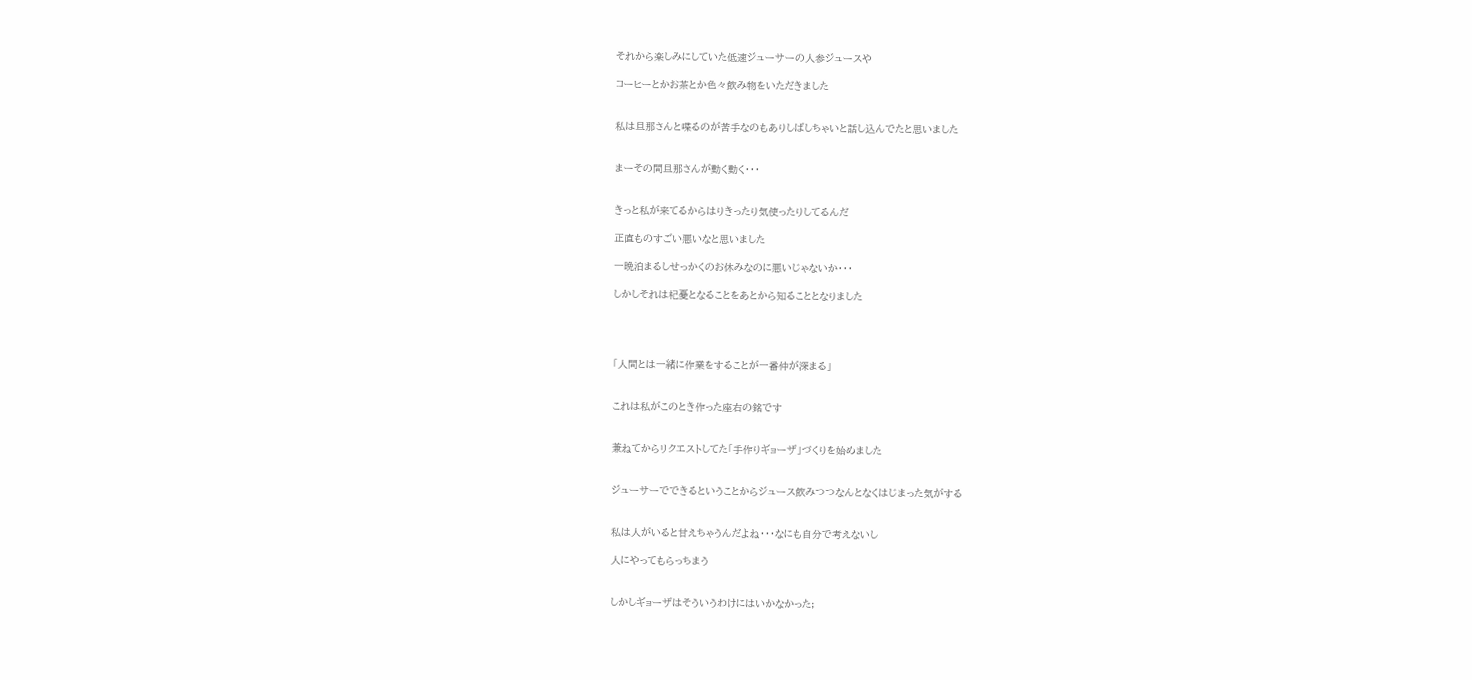それから楽しみにしていた低速ジューサーの人参ジュースや

コーヒーとかお茶とか色々飲み物をいただきました


私は旦那さんと喋るのが苦手なのもありしばしちゃいと話し込んでたと思いました


まーその間旦那さんが動く動く・・・


きっと私が来てるからはりきったり気使ったりしてるんだ

正直ものすごい悪いなと思いました

一晩泊まるしせっかくのお休みなのに悪いじゃないか・・・

しかしそれは杞憂となることをあとから知ることとなりました




「人間とは一緒に作業をすることが一番仲が深まる」


これは私がこのとき作った座右の銘です


兼ねてからリクエストしてた「手作りギョーザ」づくりを始めました


ジューサーでできるということからジュース飲みつつなんとなくはじまった気がする


私は人がいると甘えちゃうんだよね・・・なにも自分で考えないし

人にやってもらっちまう


しかしギョーザはそういうわけにはいかなかった;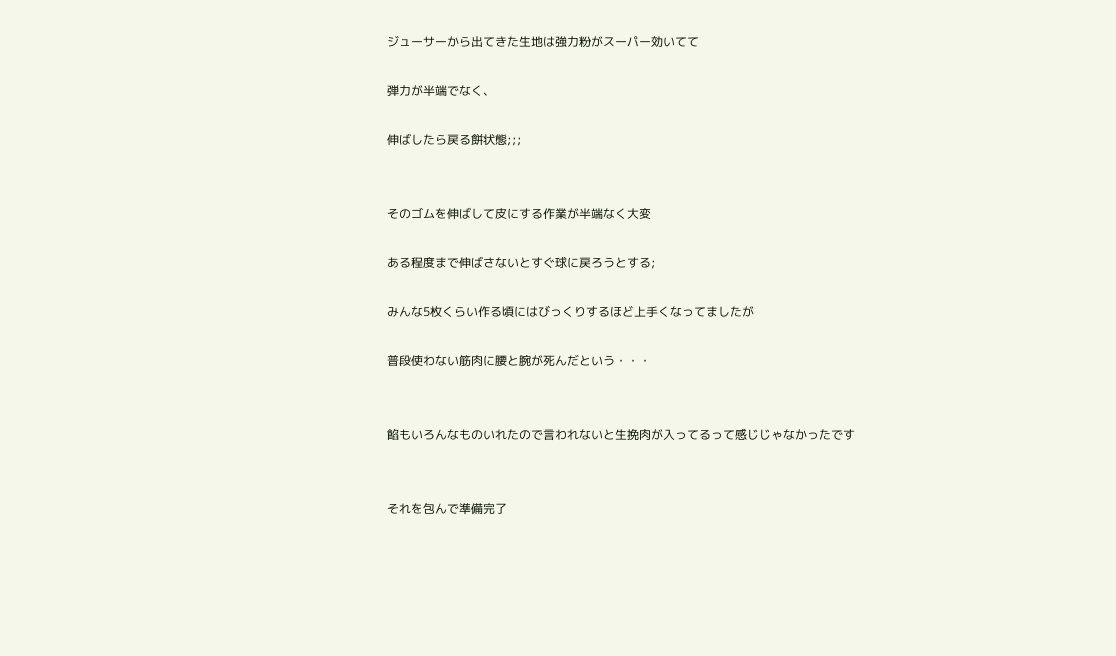ジューサーから出てきた生地は強力粉がスーパー効いてて

弾力が半端でなく、

伸ばしたら戻る餅状態;;;


そのゴムを伸ばして皮にする作業が半端なく大変

ある程度まで伸ばさないとすぐ球に戻ろうとする;

みんな5枚くらい作る頃にはびっくりするほど上手くなってましたが

普段使わない筋肉に腰と腕が死んだという・・・


餡もいろんなものいれたので言われないと生挽肉が入ってるって感じじゃなかったです


それを包んで準備完了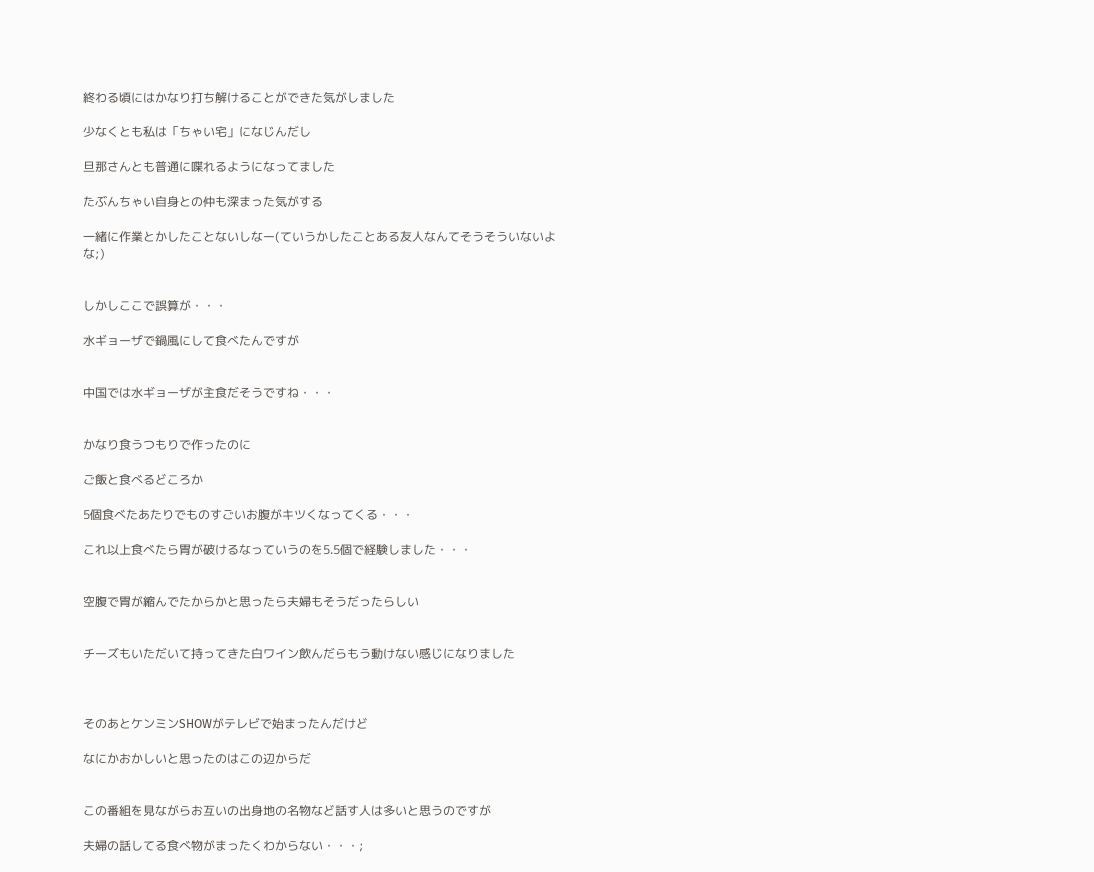終わる頃にはかなり打ち解けることができた気がしました

少なくとも私は「ちゃい宅」になじんだし

旦那さんとも普通に喋れるようになってました

たぶんちゃい自身との仲も深まった気がする

一緒に作業とかしたことないしなー(ていうかしたことある友人なんてそうそういないよな;)


しかしここで誤算が・・・

水ギョーザで鍋風にして食べたんですが


中国では水ギョーザが主食だそうですね・・・


かなり食うつもりで作ったのに

ご飯と食べるどころか

5個食べたあたりでものすごいお腹がキツくなってくる・・・

これ以上食べたら胃が破けるなっていうのを5.5個で経験しました・・・


空腹で胃が縮んでたからかと思ったら夫婦もそうだったらしい


チーズもいただいて持ってきた白ワイン飲んだらもう動けない感じになりました



そのあとケンミンSHOWがテレビで始まったんだけど

なにかおかしいと思ったのはこの辺からだ


この番組を見ながらお互いの出身地の名物など話す人は多いと思うのですが

夫婦の話してる食べ物がまったくわからない・・・;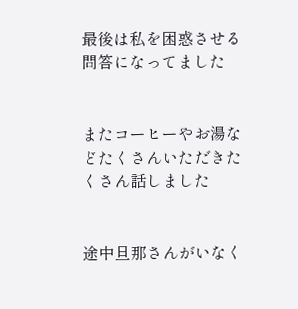最後は私を困惑させる問答になってました


またコーヒーやお湯などたくさんいただきたくさん話しました


途中旦那さんがいなく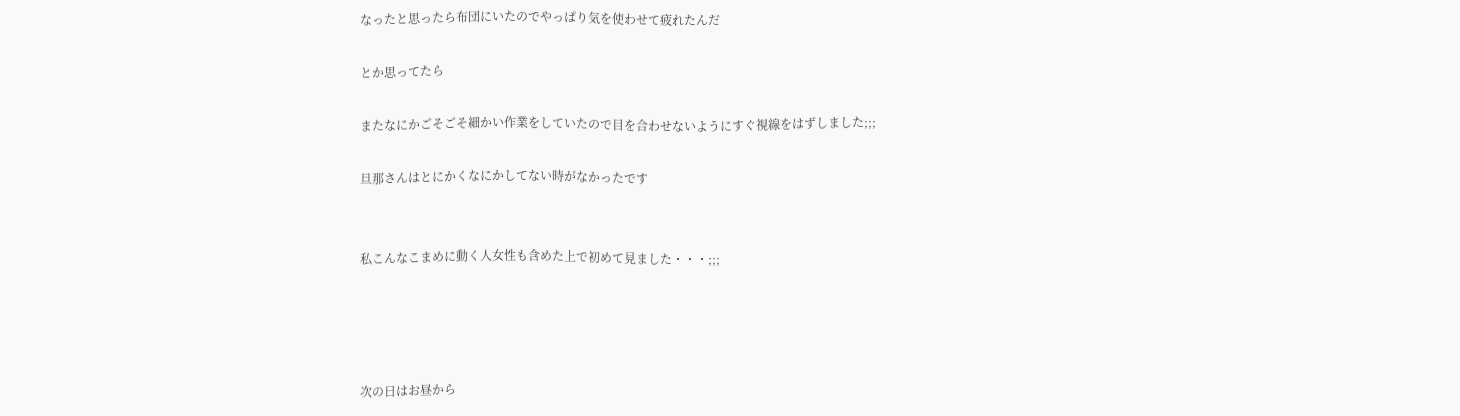なったと思ったら布団にいたのでやっぱり気を使わせて疲れたんだ

とか思ってたら

またなにかごそごそ細かい作業をしていたので目を合わせないようにすぐ視線をはずしました;;;

旦那さんはとにかくなにかしてない時がなかったです


私こんなこまめに動く人女性も含めた上で初めて見ました・・・;;;




次の日はお昼から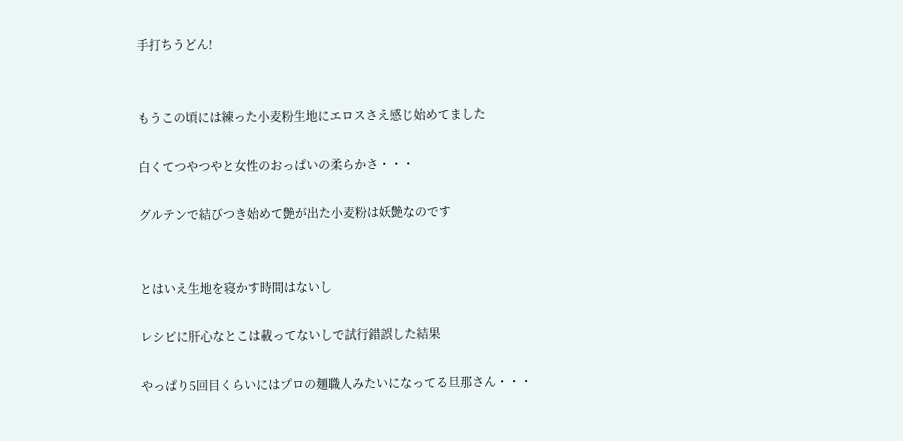手打ちうどん!


もうこの頃には練った小麦粉生地にエロスさえ感じ始めてました

白くてつやつやと女性のおっぱいの柔らかさ・・・

グルテンで結びつき始めて艶が出た小麦粉は妖艶なのです


とはいえ生地を寝かす時間はないし

レシピに肝心なとこは載ってないしで試行錯誤した結果

やっぱり5回目くらいにはプロの麺職人みたいになってる旦那さん・・・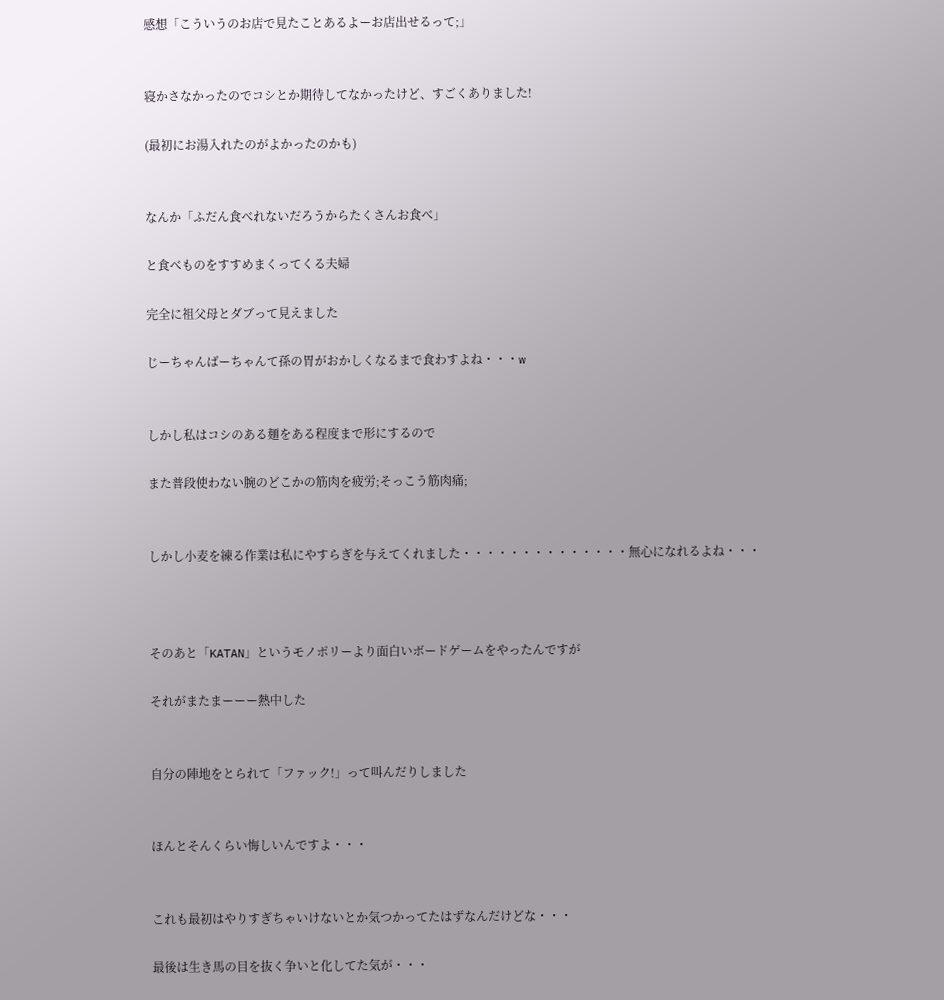感想「こういうのお店で見たことあるよーお店出せるって;」


寝かさなかったのでコシとか期待してなかったけど、すごくありました!

(最初にお湯入れたのがよかったのかも)


なんか「ふだん食べれないだろうからたくさんお食べ」

と食べものをすすめまくってくる夫婦

完全に祖父母とダブって見えました

じーちゃんばーちゃんて孫の胃がおかしくなるまで食わすよね・・・w


しかし私はコシのある麺をある程度まで形にするので

また普段使わない腕のどこかの筋肉を疲労;そっこう筋肉痛;


しかし小麦を練る作業は私にやすらぎを与えてくれました・・・・・・・・・・・・・・無心になれるよね・・・



そのあと「KATAN」というモノポリーより面白いボードゲームをやったんですが

それがまたまーーー熱中した


自分の陣地をとられて「ファック!」って叫んだりしました


ほんとそんくらい悔しいんですよ・・・


これも最初はやりすぎちゃいけないとか気つかってたはずなんだけどな・・・

最後は生き馬の目を抜く争いと化してた気が・・・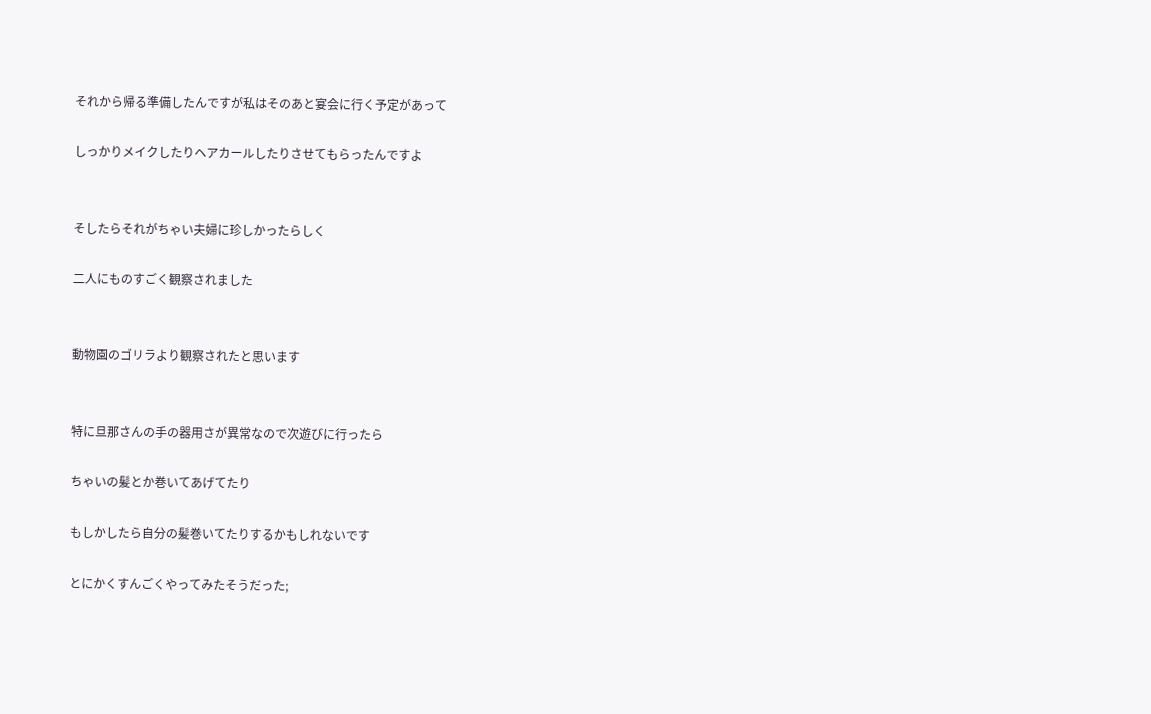それから帰る準備したんですが私はそのあと宴会に行く予定があって

しっかりメイクしたりヘアカールしたりさせてもらったんですよ


そしたらそれがちゃい夫婦に珍しかったらしく

二人にものすごく観察されました


動物園のゴリラより観察されたと思います


特に旦那さんの手の器用さが異常なので次遊びに行ったら

ちゃいの髪とか巻いてあげてたり

もしかしたら自分の髪巻いてたりするかもしれないです

とにかくすんごくやってみたそうだった;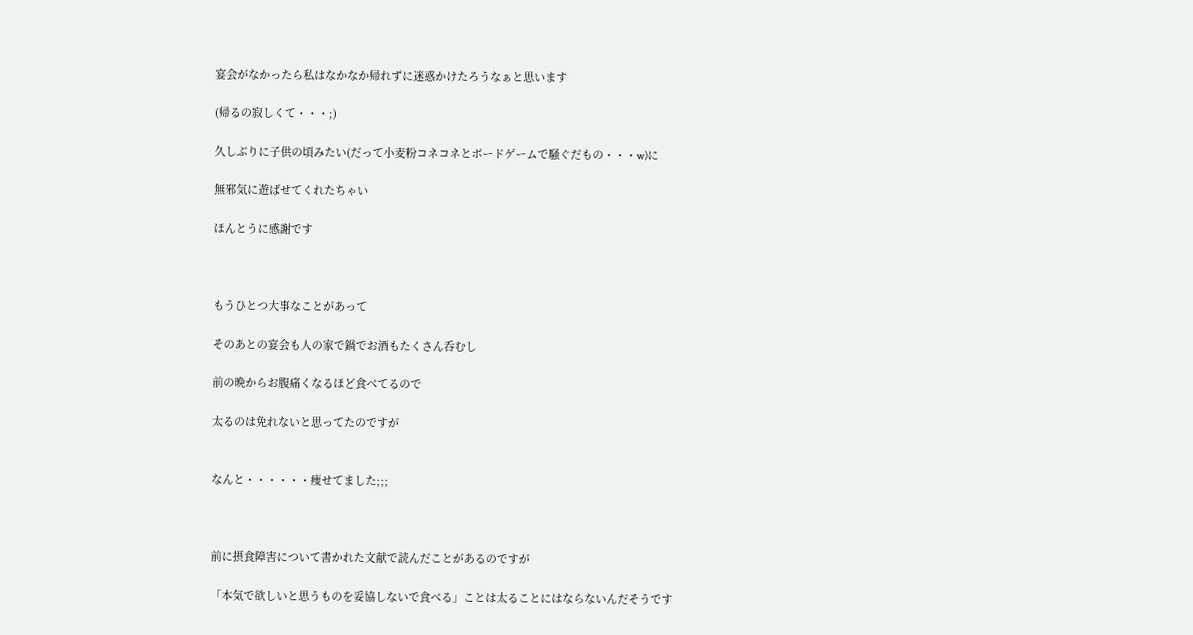宴会がなかったら私はなかなか帰れずに迷惑かけたろうなぁと思います

(帰るの寂しくて・・・;)

久しぶりに子供の頃みたい(だって小麦粉コネコネとボードゲームで騒ぐだもの・・・w)に

無邪気に遊ばせてくれたちゃい

ほんとうに感謝です



もうひとつ大事なことがあって

そのあとの宴会も人の家で鍋でお酒もたくさん呑むし

前の晩からお腹痛くなるほど食べてるので

太るのは免れないと思ってたのですが


なんと・・・・・・痩せてました;;;



前に摂食障害について書かれた文献で読んだことがあるのですが

「本気で欲しいと思うものを妥協しないで食べる」ことは太ることにはならないんだそうです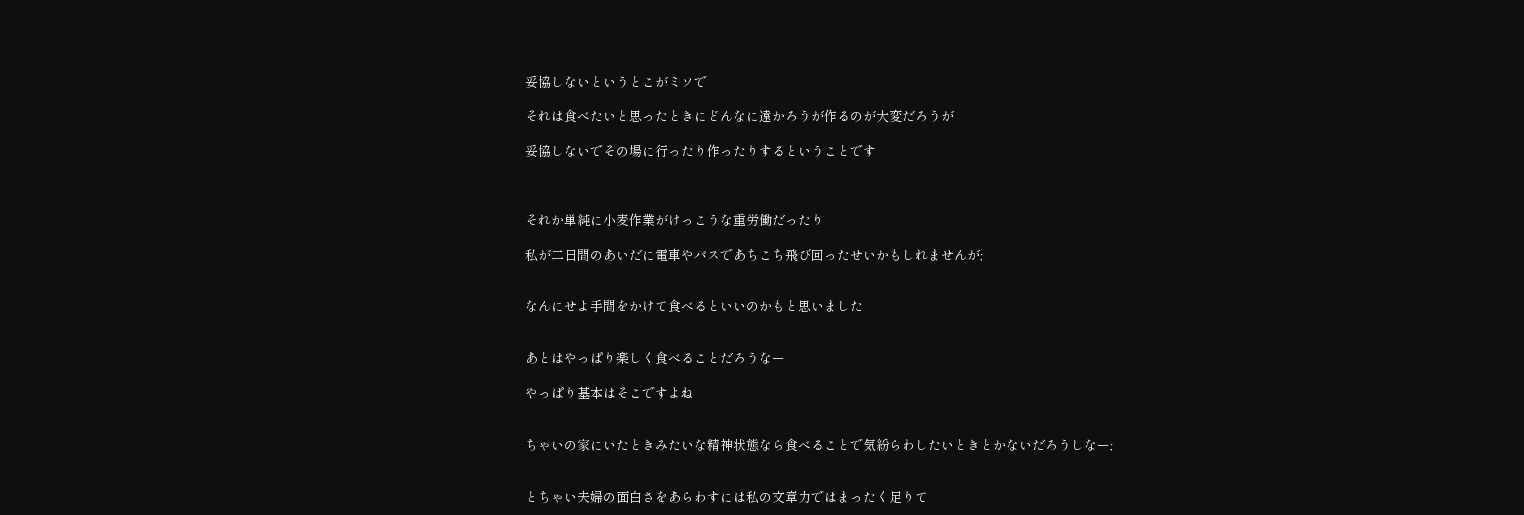妥協しないというとこがミソで

それは食べたいと思ったときにどんなに遠かろうが作るのが大変だろうが

妥協しないでその場に行ったり作ったりするということです



それか単純に小麦作業がけっこうな重労働だったり

私が二日間のあいだに電車やバスであちこち飛び回ったせいかもしれませんが;


なんにせよ手間をかけて食べるといいのかもと思いました


あとはやっぱり楽しく食べることだろうなー

やっぱり基本はそこですよね


ちゃいの家にいたときみたいな精神状態なら食べることで気紛らわしたいときとかないだろうしなー;


とちゃい夫婦の面白さをあらわすには私の文章力ではまったく足りて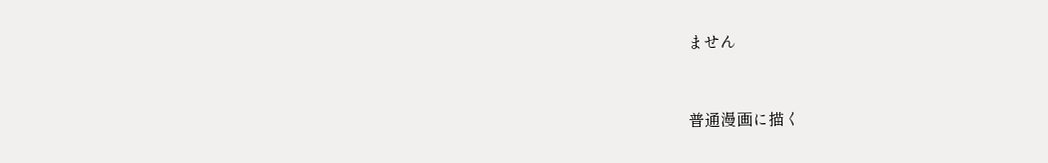ません


普通漫画に描く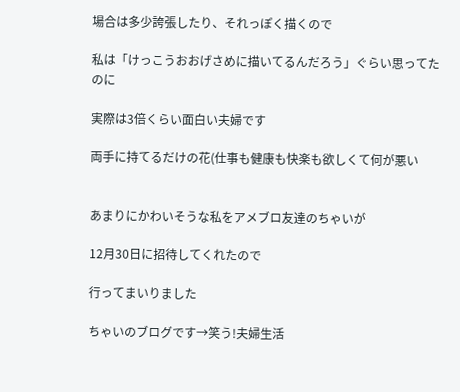場合は多少誇張したり、それっぽく描くので

私は「けっこうおおげさめに描いてるんだろう」ぐらい思ってたのに

実際は3倍くらい面白い夫婦です

両手に持てるだけの花(仕事も健康も快楽も欲しくて何が悪い


あまりにかわいそうな私をアメブロ友達のちゃいが

12月30日に招待してくれたので

行ってまいりました

ちゃいのブログです→笑う!夫婦生活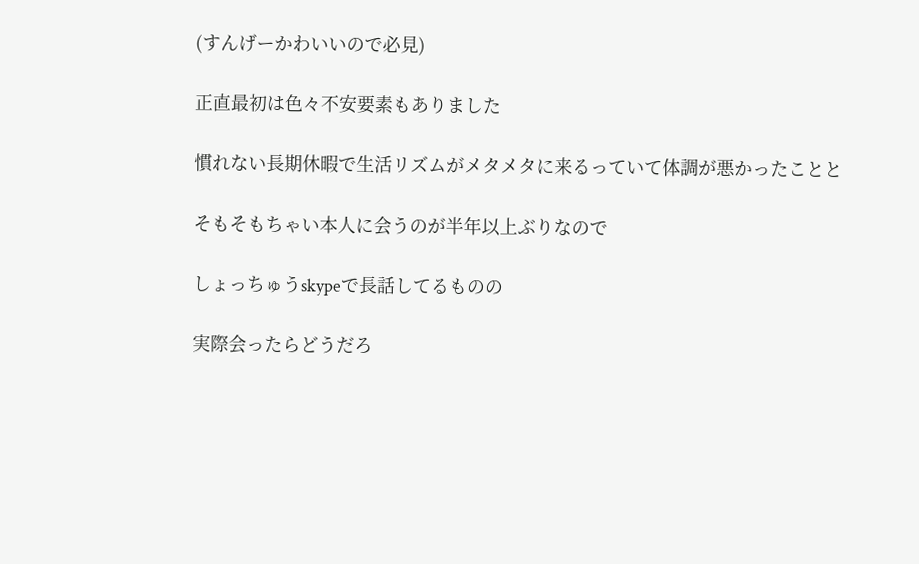(すんげーかわいいので必見)

正直最初は色々不安要素もありました

慣れない長期休暇で生活リズムがメタメタに来るっていて体調が悪かったことと

そもそもちゃい本人に会うのが半年以上ぶりなので

しょっちゅうskypeで長話してるものの

実際会ったらどうだろ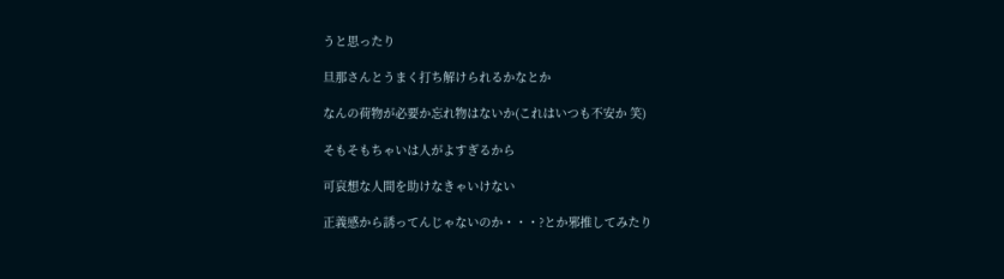うと思ったり

旦那さんとうまく打ち解けられるかなとか

なんの荷物が必要か忘れ物はないか(これはいつも不安か 笑)

そもそもちゃいは人がよすぎるから

可哀想な人間を助けなきゃいけない

正義感から誘ってんじゃないのか・・・?とか邪推してみたり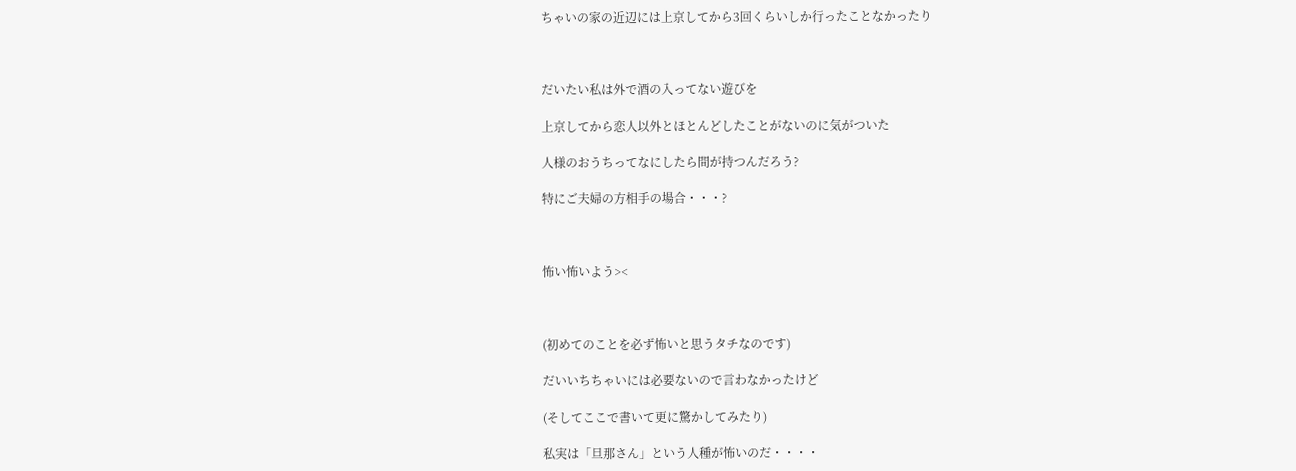ちゃいの家の近辺には上京してから3回くらいしか行ったことなかったり



だいたい私は外で酒の入ってない遊びを

上京してから恋人以外とほとんどしたことがないのに気がついた

人様のおうちってなにしたら間が持つんだろう?

特にご夫婦の方相手の場合・・・?



怖い怖いよう><



(初めてのことを必ず怖いと思うタチなのです)

だいいちちゃいには必要ないので言わなかったけど

(そしてここで書いて更に驚かしてみたり)

私実は「旦那さん」という人種が怖いのだ・・・・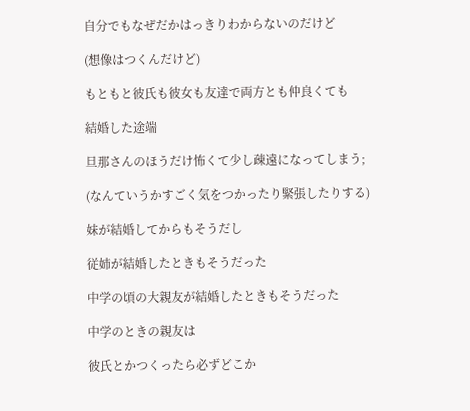自分でもなぜだかはっきりわからないのだけど

(想像はつくんだけど)

もともと彼氏も彼女も友達で両方とも仲良くても

結婚した途端

旦那さんのほうだけ怖くて少し疎遠になってしまう;

(なんていうかすごく気をつかったり緊張したりする)

妹が結婚してからもそうだし

従姉が結婚したときもそうだった

中学の頃の大親友が結婚したときもそうだった

中学のときの親友は

彼氏とかつくったら必ずどこか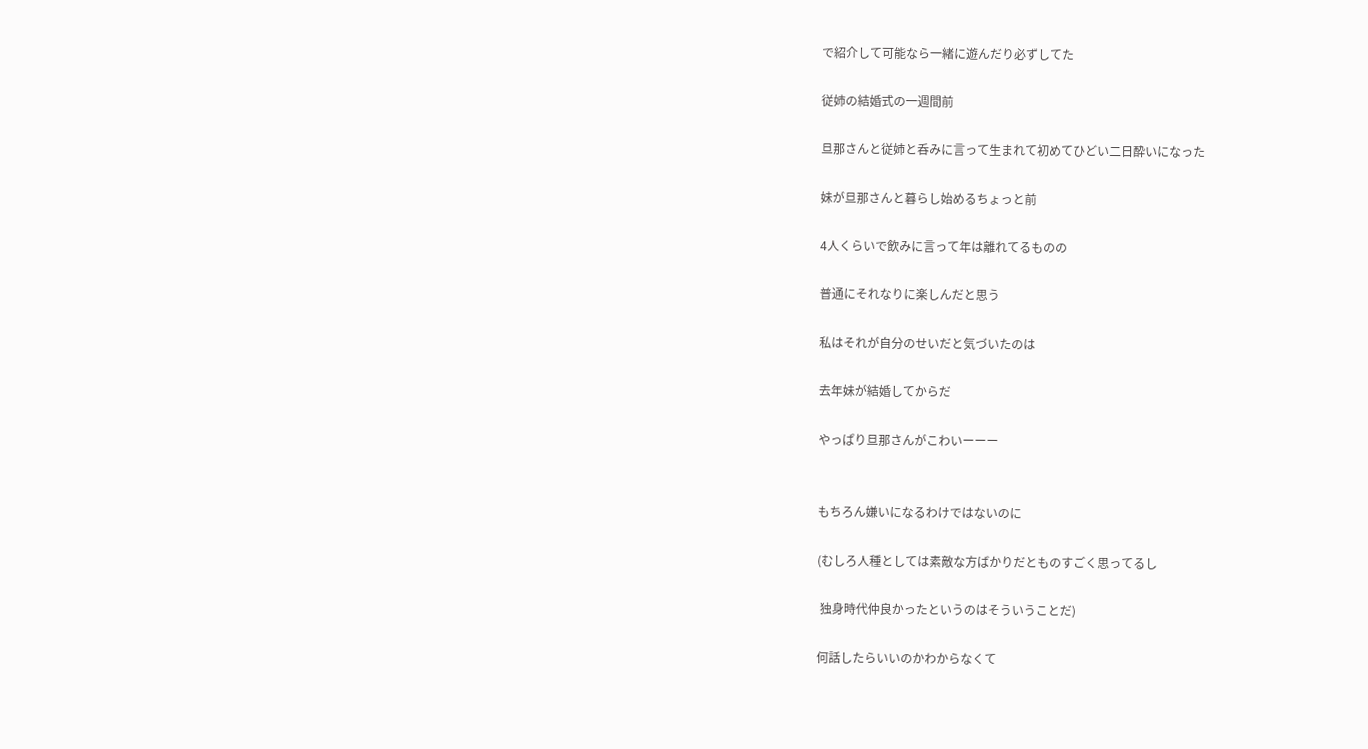で紹介して可能なら一緒に遊んだり必ずしてた

従姉の結婚式の一週間前

旦那さんと従姉と呑みに言って生まれて初めてひどい二日酔いになった

妹が旦那さんと暮らし始めるちょっと前

4人くらいで飲みに言って年は離れてるものの

普通にそれなりに楽しんだと思う

私はそれが自分のせいだと気づいたのは

去年妹が結婚してからだ

やっぱり旦那さんがこわいーーー


もちろん嫌いになるわけではないのに

(むしろ人種としては素敵な方ばかりだとものすごく思ってるし

 独身時代仲良かったというのはそういうことだ)

何話したらいいのかわからなくて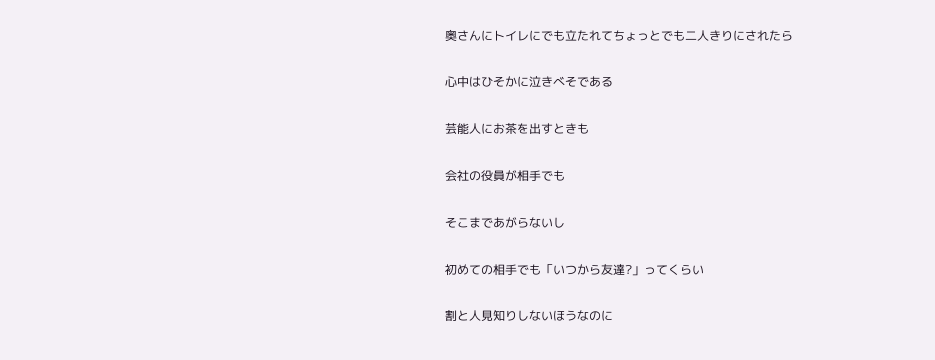奥さんにトイレにでも立たれてちょっとでも二人きりにされたら

心中はひそかに泣きべそである

芸能人にお茶を出すときも

会社の役員が相手でも

そこまであがらないし

初めての相手でも「いつから友達?」ってくらい

割と人見知りしないほうなのに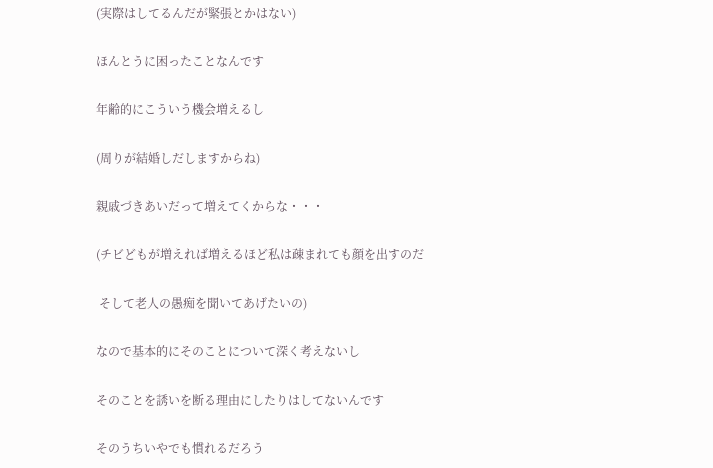(実際はしてるんだが緊張とかはない)

ほんとうに困ったことなんです

年齢的にこういう機会増えるし

(周りが結婚しだしますからね)

親戚づきあいだって増えてくからな・・・

(チビどもが増えれば増えるほど私は疎まれても顔を出すのだ

 そして老人の愚痴を聞いてあげたいの)

なので基本的にそのことについて深く考えないし

そのことを誘いを断る理由にしたりはしてないんです

そのうちいやでも慣れるだろう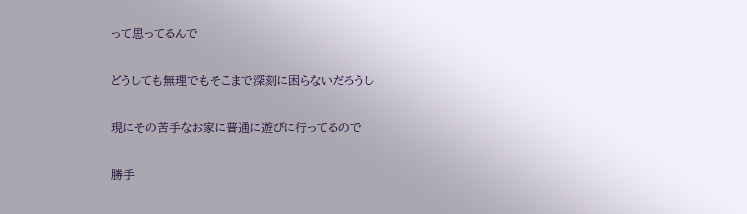って思ってるんで

どうしても無理でもそこまで深刻に困らないだろうし

現にその苦手なお家に普通に遊びに行ってるので

勝手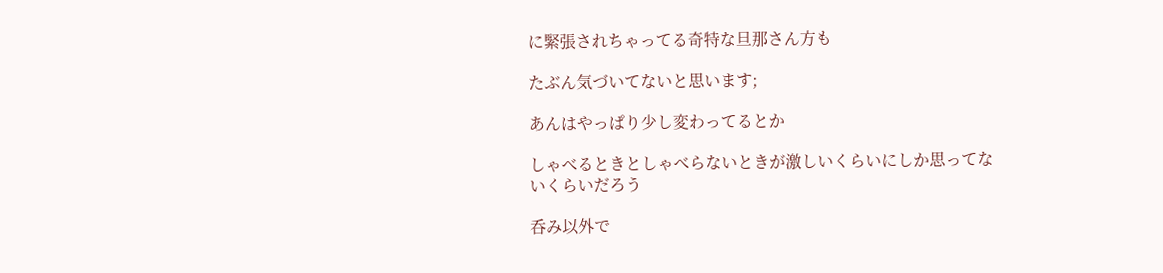に緊張されちゃってる奇特な旦那さん方も

たぶん気づいてないと思います;

あんはやっぱり少し変わってるとか

しゃべるときとしゃべらないときが激しいくらいにしか思ってないくらいだろう

呑み以外で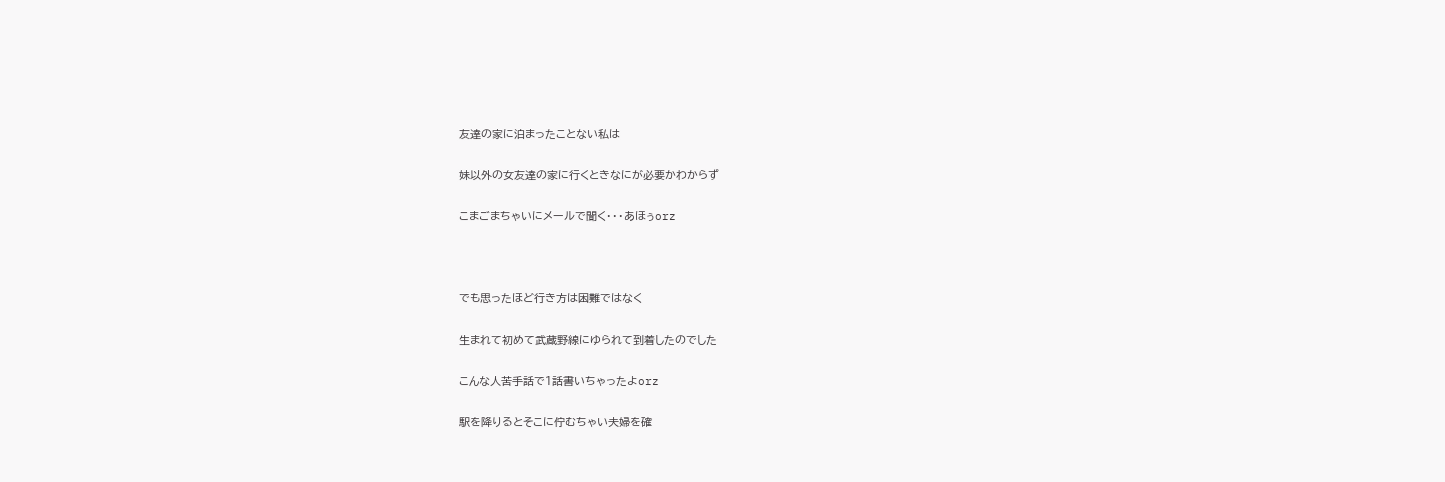友達の家に泊まったことない私は

妹以外の女友達の家に行くときなにが必要かわからず

こまごまちゃいにメールで聞く・・・あほぅorz



でも思ったほど行き方は困難ではなく

生まれて初めて武蔵野線にゆられて到着したのでした

こんな人苦手話で1話書いちゃったよorz

駅を降りるとそこに佇むちゃい夫婦を確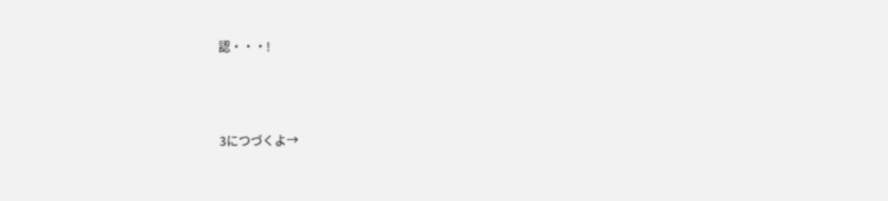認・・・!



3につづくよ→